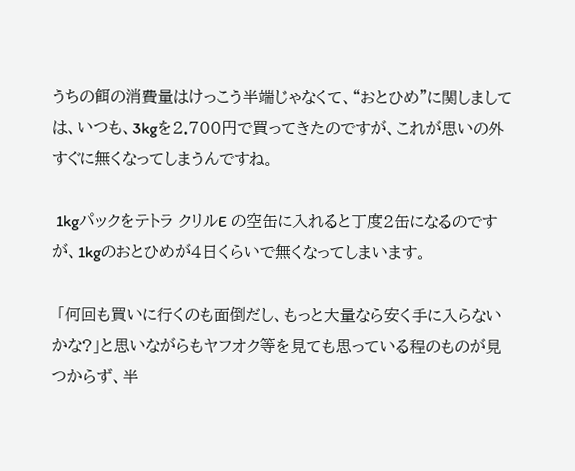うちの餌の消費量はけっこう半端じゃなくて、“おとひめ”に関しましては、いつも、3kgを2.700円で買ってきたのですが、これが思いの外すぐに無くなってしまうんですね。

 1kgパックをテトラ クリルE の空缶に入れると丁度2缶になるのですが、1kgのおとひめが4日くらいで無くなってしまいます。

 「何回も買いに行くのも面倒だし、もっと大量なら安く手に入らないかな?」と思いながらもヤフオク等を見ても思っている程のものが見つからず、半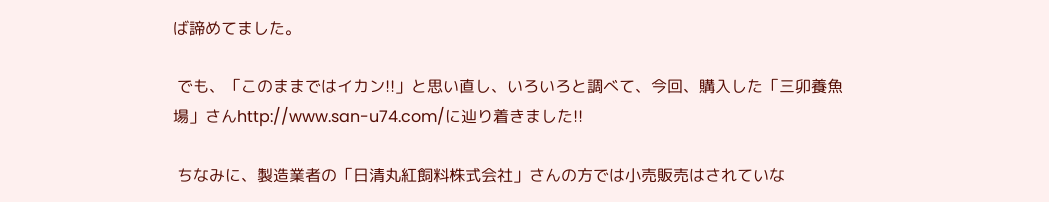ば諦めてました。

 でも、「このままではイカン!!」と思い直し、いろいろと調べて、今回、購入した「三卯養魚場」さんhttp://www.san-u74.com/に辿り着きました!!

 ちなみに、製造業者の「日清丸紅飼料株式会社」さんの方では小売販売はされていな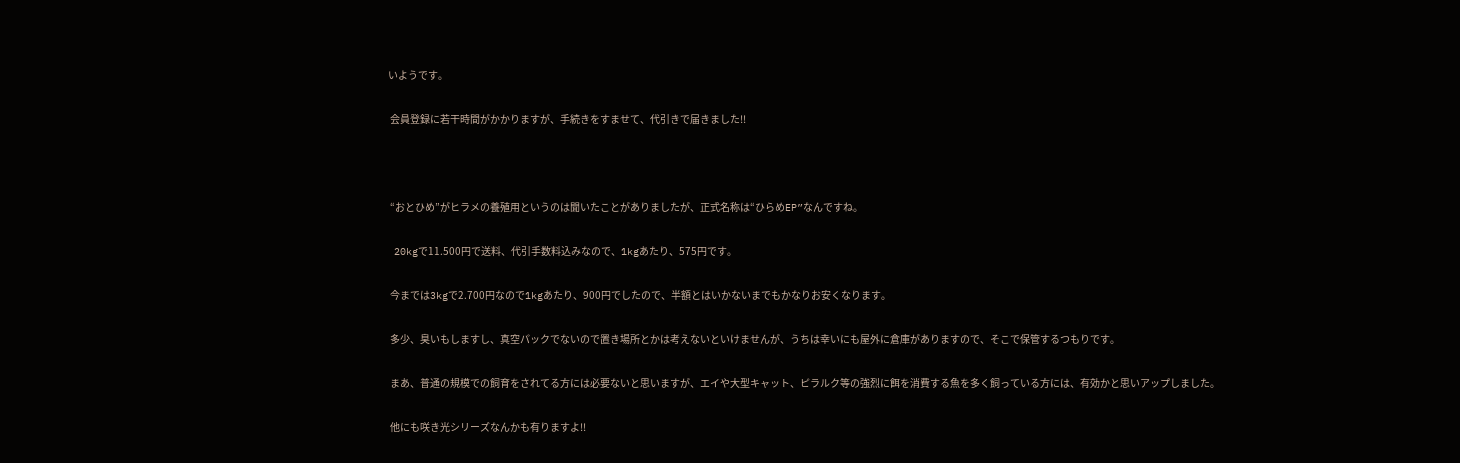いようです。

 会員登録に若干時間がかかりますが、手続きをすませて、代引きで届きました!!



 “おとひめ”がヒラメの養殖用というのは聞いたことがありましたが、正式名称は“ひらめEP”なんですね。

 20kgで11.500円で送料、代引手数料込みなので、1kgあたり、575円です。

 今までは3kgで2.700円なので1kgあたり、900円でしたので、半額とはいかないまでもかなりお安くなります。

 多少、臭いもしますし、真空パックでないので置き場所とかは考えないといけませんが、うちは幸いにも屋外に倉庫がありますので、そこで保管するつもりです。

 まあ、普通の規模での飼育をされてる方には必要ないと思いますが、エイや大型キャット、ピラルク等の強烈に餌を消費する魚を多く飼っている方には、有効かと思いアップしました。

 他にも咲き光シリーズなんかも有りますよ!!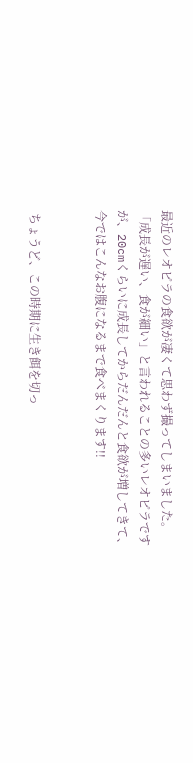最近のレオピラの食欲が凄くて思わず撮ってしまいました。「成長が遅い、食が細い」と言われることの多いレオピラですが、20cmくらいに成長してからだんだんと食欲が増してきて、今ではこんなお腹になるまで食べまくります!!


 ちょうど、この時期に生き餌を切っ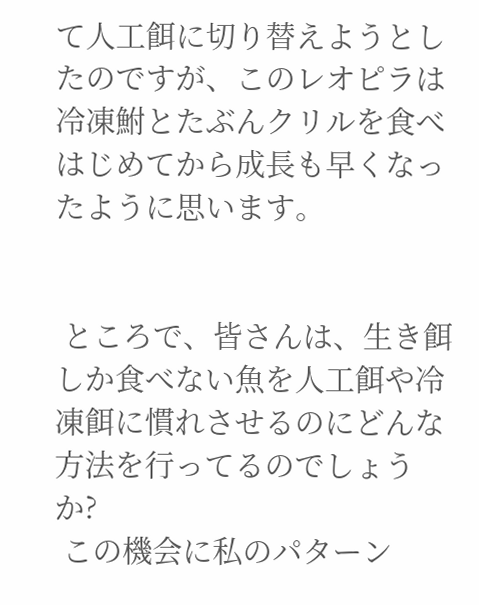て人工餌に切り替えようとしたのですが、このレオピラは冷凍鮒とたぶんクリルを食べはじめてから成長も早くなったように思います。


 ところで、皆さんは、生き餌しか食べない魚を人工餌や冷凍餌に慣れさせるのにどんな方法を行ってるのでしょうか?
 この機会に私のパターン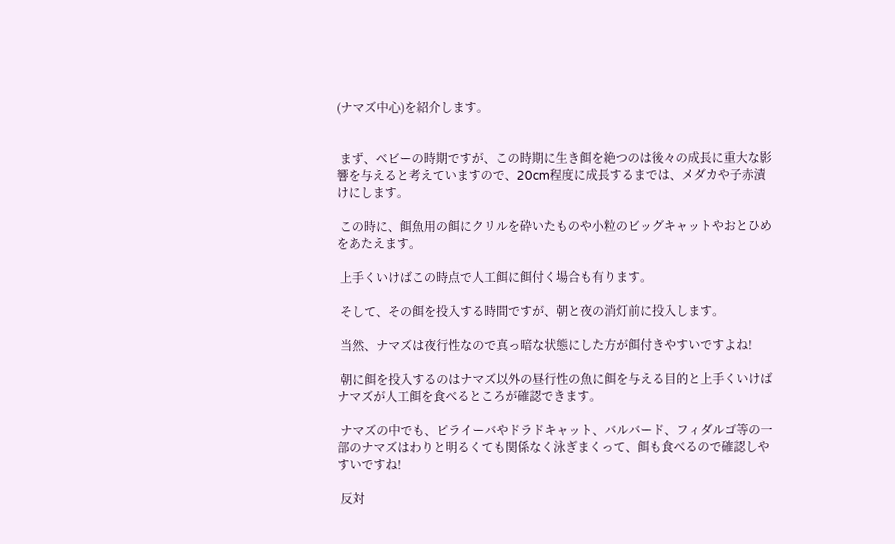(ナマズ中心)を紹介します。


 まず、ベビーの時期ですが、この時期に生き餌を絶つのは後々の成長に重大な影響を与えると考えていますので、20cm程度に成長するまでは、メダカや子赤漬けにします。

 この時に、餌魚用の餌にクリルを砕いたものや小粒のビッグキャットやおとひめをあたえます。

 上手くいけばこの時点で人工餌に餌付く場合も有ります。

 そして、その餌を投入する時間ですが、朝と夜の消灯前に投入します。

 当然、ナマズは夜行性なので真っ暗な状態にした方が餌付きやすいですよね!

 朝に餌を投入するのはナマズ以外の昼行性の魚に餌を与える目的と上手くいけばナマズが人工餌を食べるところが確認できます。

 ナマズの中でも、ピライーバやドラドキャット、バルバード、フィダルゴ等の一部のナマズはわりと明るくても関係なく泳ぎまくって、餌も食べるので確認しやすいですね!

 反対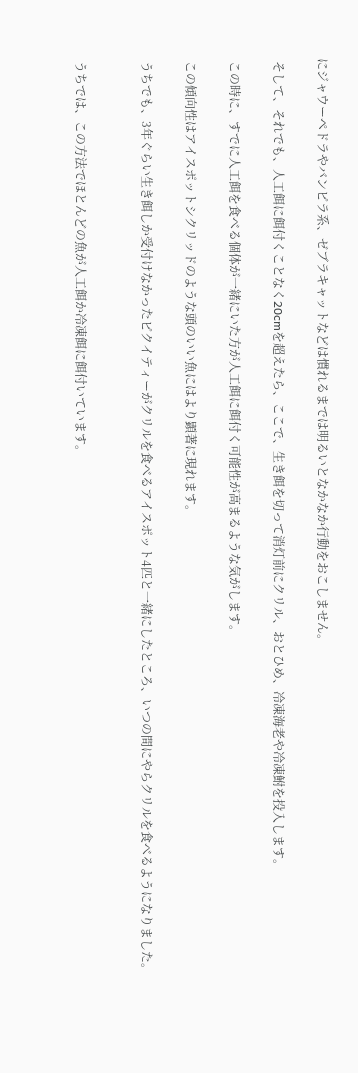にジャウーペドラやバンピラ系、ゼブラキャットなどは慣れるまでは明るいとなかなか行動をおこしません。

 そして、それでも、人工餌に餌付くことなく20cmを超えたら、ここで、生き餌を切って消灯前にクリル、おとひめ、冷凍海老や冷凍鮒を投入します。

 この時に、すでに人工餌を食べる個体が一緒にいた方が人工餌に餌付く可能性が高まるような気がします。

 この傾向性はアイスポットシクリッドのような頭のいい魚にはより顕著に現れます。

 うちでも、3年ぐらい生き餌しか受付けなかったピクイティーがクリルを食べるアイスポット4匹と一緒にしたところ、いつの間にやらクリルを食べるようになりました。


 うちでは、この方法でほとんどの魚が人工餌か冷凍餌に餌付いています。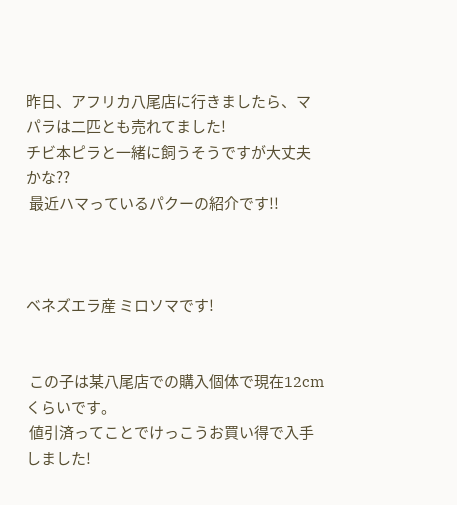昨日、アフリカ八尾店に行きましたら、マパラは二匹とも売れてました!
チビ本ピラと一緒に飼うそうですが大丈夫かな??
 最近ハマっているパクーの紹介です!!



ベネズエラ産 ミロソマです!


 この子は某八尾店での購入個体で現在12cmくらいです。
 値引済ってことでけっこうお買い得で入手しました!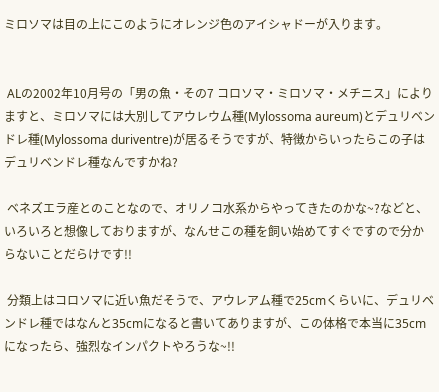ミロソマは目の上にこのようにオレンジ色のアイシャドーが入ります。


 ALの2002年10月号の「男の魚・その7 コロソマ・ミロソマ・メチニス」によりますと、ミロソマには大別してアウレウム種(Mylossoma aureum)とデュリベンドレ種(Mylossoma duriventre)が居るそうですが、特徴からいったらこの子はデュリベンドレ種なんですかね?

 ベネズエラ産とのことなので、オリノコ水系からやってきたのかな~?などと、いろいろと想像しておりますが、なんせこの種を飼い始めてすぐですので分からないことだらけです!!

 分類上はコロソマに近い魚だそうで、アウレアム種で25cmくらいに、デュリベンドレ種ではなんと35cmになると書いてありますが、この体格で本当に35cmになったら、強烈なインパクトやろうな~!!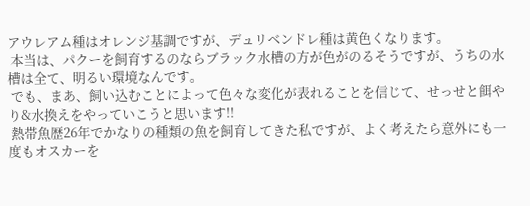アウレアム種はオレンジ基調ですが、デュリベンドレ種は黄色くなります。
 本当は、パクーを飼育するのならブラック水槽の方が色がのるそうですが、うちの水槽は全て、明るい環境なんです。
 でも、まあ、飼い込むことによって色々な変化が表れることを信じて、せっせと餌やり&水換えをやっていこうと思います!!
 熱帯魚歴26年でかなりの種類の魚を飼育してきた私ですが、よく考えたら意外にも一度もオスカーを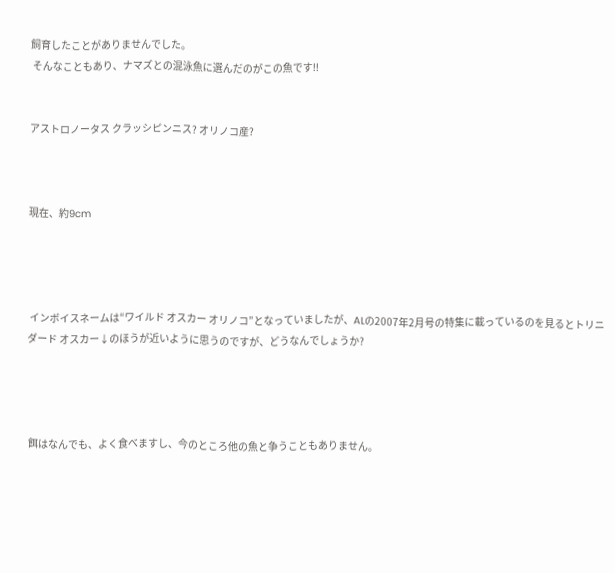飼育したことがありませんでした。
 そんなこともあり、ナマズとの混泳魚に選んだのがこの魚です!!


アストロノータス クラッシピンニス? オリノコ産?



現在、約9cm




 インボイスネームは“ワイルド オスカー オリノコ”となっていましたが、ALの2007年2月号の特集に載っているのを見るとトリニダード オスカー↓のほうが近いように思うのですが、どうなんでしょうか?




 餌はなんでも、よく食べますし、今のところ他の魚と争うこともありません。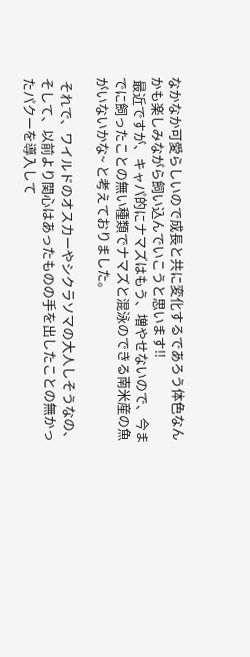なかなか可愛らしいので成長と共に変化するであろう体色なんかも楽しみながら飼い込んでいこうと思います!!
 最近ですが、キャパ的にナマズはもう、増やせないので、今までに飼ったことの無い種類でナマズと混泳のできる南米産の魚がいないかな~ と考えておりました。

 それで、ワイルドのオスカーやシクラソマの大人しそうなの、そして、以前より関心はあったものの手を出したことの無かったパクーを導入して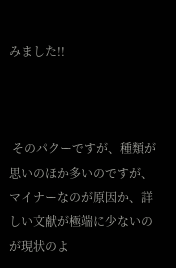みました!!



 そのパクーですが、種類が思いのほか多いのですが、マイナーなのが原因か、詳しい文献が極端に少ないのが現状のよ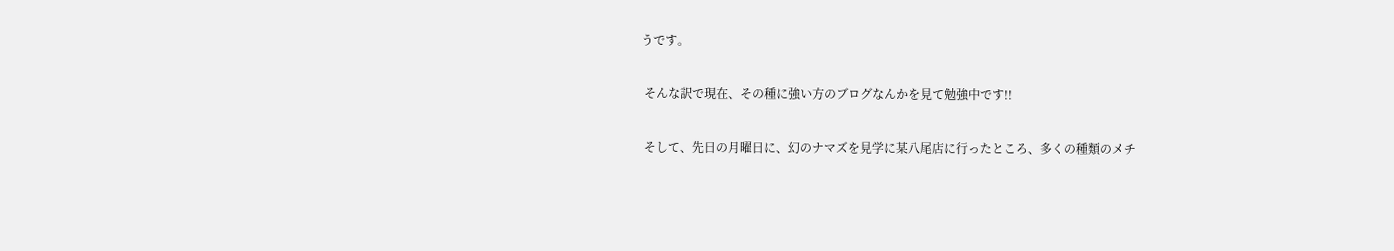うです。

 そんな訳で現在、その種に強い方のブログなんかを見て勉強中です!!

 そして、先日の月曜日に、幻のナマズを見学に某八尾店に行ったところ、多くの種類のメチ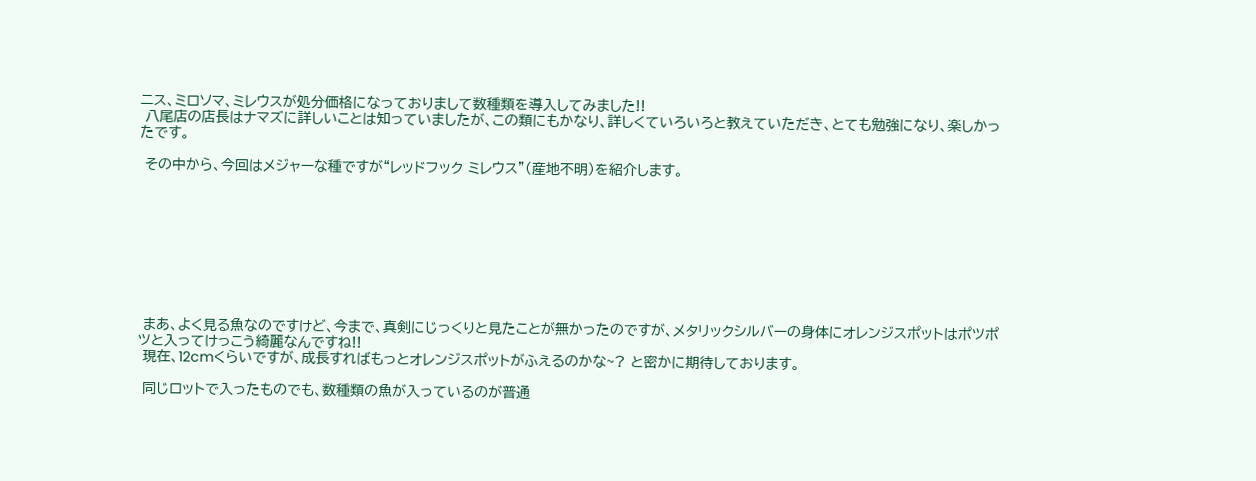ニス、ミロソマ、ミレウスが処分価格になっておりまして数種類を導入してみました!!
 八尾店の店長はナマズに詳しいことは知っていましたが、この類にもかなり、詳しくていろいろと教えていただき、とても勉強になり、楽しかったです。

 その中から、今回はメジャーな種ですが“レッドフック ミレウス”(産地不明)を紹介します。









 まあ、よく見る魚なのですけど、今まで、真剣にじっくりと見たことが無かったのですが、メタリックシルバーの身体にオレンジスポットはポツポツと入ってけっこう綺麗なんですね!!
 現在、12cmくらいですが、成長すればもっとオレンジスポットがふえるのかな~? と密かに期待しております。

 同じロットで入ったものでも、数種類の魚が入っているのが普通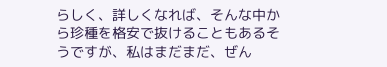らしく、詳しくなれば、そんな中から珍種を格安で抜けることもあるそうですが、私はまだまだ、ぜん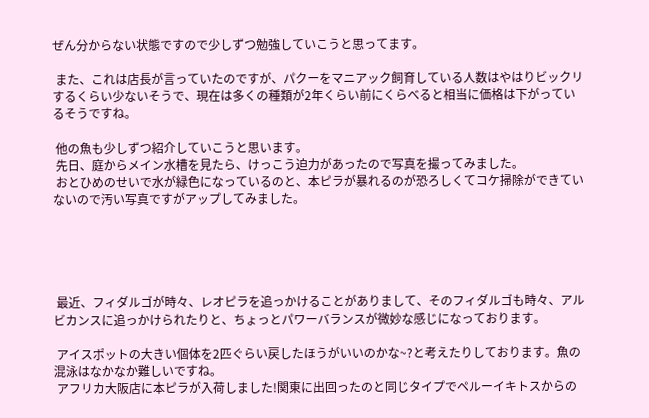ぜん分からない状態ですので少しずつ勉強していこうと思ってます。

 また、これは店長が言っていたのですが、パクーをマニアック飼育している人数はやはりビックリするくらい少ないそうで、現在は多くの種類が2年くらい前にくらべると相当に価格は下がっているそうですね。

 他の魚も少しずつ紹介していこうと思います。
 先日、庭からメイン水槽を見たら、けっこう迫力があったので写真を撮ってみました。
 おとひめのせいで水が緑色になっているのと、本ピラが暴れるのが恐ろしくてコケ掃除ができていないので汚い写真ですがアップしてみました。





 最近、フィダルゴが時々、レオピラを追っかけることがありまして、そのフィダルゴも時々、アルビカンスに追っかけられたりと、ちょっとパワーバランスが微妙な感じになっております。

 アイスポットの大きい個体を2匹ぐらい戻したほうがいいのかな~?と考えたりしております。魚の混泳はなかなか難しいですね。
 アフリカ大阪店に本ピラが入荷しました!関東に出回ったのと同じタイプでペルーイキトスからの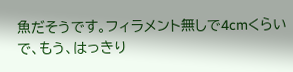魚だそうです。フィラメント無しで4cmくらいで、もう、はっきり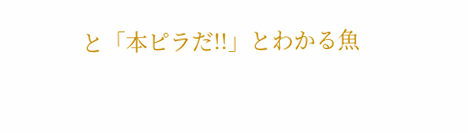と「本ピラだ!!」とわかる魚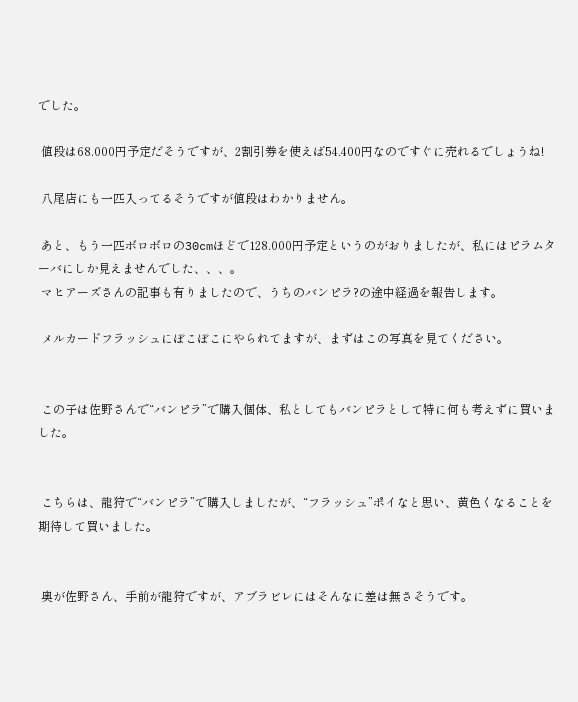でした。

 値段は68.000円予定だそうですが、2割引券を使えば54.400円なのですぐに売れるでしょうね!

 八尾店にも一匹入ってるそうですが値段はわかりません。

 あと、もう一匹ボロボロの30cmほどで128.000円予定というのがおりましたが、私にはピラムターバにしか見えませんでした、、、。
 マヒアーズさんの記事も有りましたので、うちのバンピラ?の途中経過を報告します。

 メルカードフラッシュにぼこぼこにやられてますが、まずはこの写真を見てください。


 この子は佐野さんで“バンピラ”で購入個体、私としてもバンピラとして特に何も考えずに買いました。


 こちらは、龍狩で“バンピラ”で購入しましたが、“フラッシュ”ポイなと思い、黄色くなることを期待して買いました。


 奥が佐野さん、手前が龍狩ですが、アブラビレにはそんなに差は無さそうです。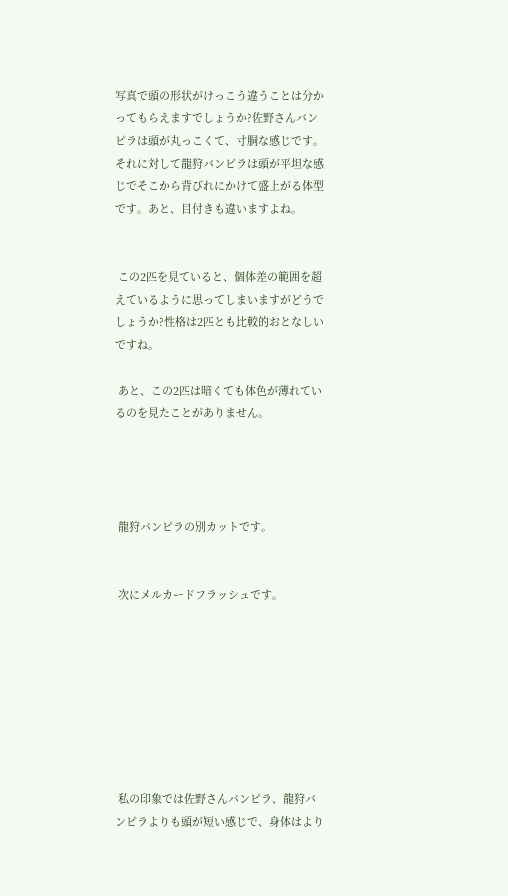写真で頭の形状がけっこう違うことは分かってもらえますでしょうか?佐野さんバンピラは頭が丸っこくて、寸胴な感じです。それに対して龍狩バンピラは頭が平坦な感じでそこから背びれにかけて盛上がる体型です。あと、目付きも違いますよね。


 この2匹を見ていると、個体差の範囲を超えているように思ってしまいますがどうでしょうか?性格は2匹とも比較的おとなしいですね。

 あと、この2匹は暗くても体色が薄れているのを見たことがありません。




 龍狩バンピラの別カットです。


 次にメルカードフラッシュです。








 私の印象では佐野さんバンピラ、龍狩バンピラよりも頭が短い感じで、身体はより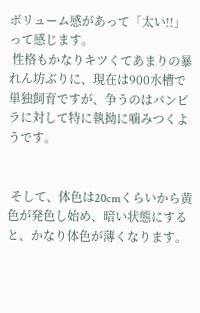ボリューム感があって「太い!!」って感じます。
 性格もかなりキツくてあまりの暴れん坊ぶりに、現在は900水槽で単独飼育ですが、争うのはバンピラに対して特に執拗に噛みつくようです。


 そして、体色は20cmくらいから黄色が発色し始め、暗い状態にすると、かなり体色が薄くなります。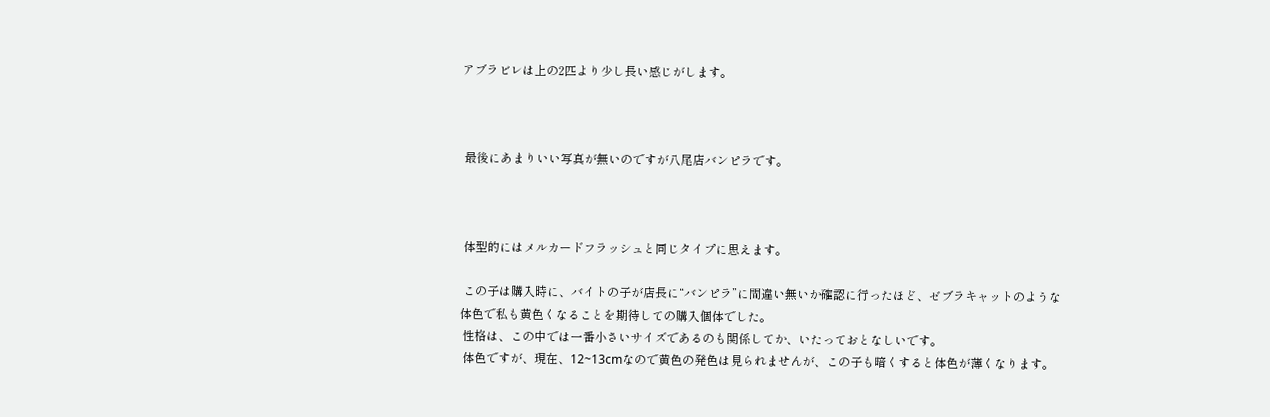アブラビレは上の2匹より少し長い感じがします。



 最後にあまりいい写真が無いのですが八尾店バンピラです。



 体型的にはメルカードフラッシュと同じタイプに思えます。

 この子は購入時に、バイトの子が店長に“バンピラ”に間違い無いか確認に行ったほど、ゼブラキャットのような体色で私も黄色くなることを期待しての購入個体でした。
 性格は、この中では一番小さいサイズであるのも関係してか、いたっておとなしいです。
 体色ですが、現在、12~13cmなので黄色の発色は見られませんが、この子も暗くすると体色が薄くなります。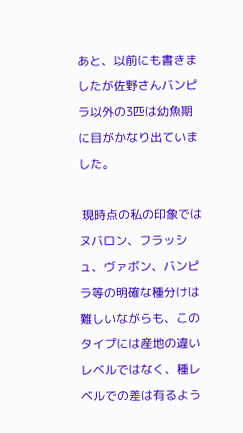あと、以前にも書きましたが佐野さんバンピラ以外の3匹は幼魚期に目がかなり出ていました。

 現時点の私の印象ではヌバロン、フラッシュ、ヴァボン、バンピラ等の明確な種分けは難しいながらも、このタイプには産地の違いレベルではなく、種レベルでの差は有るよう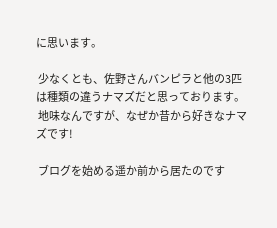に思います。

 少なくとも、佐野さんバンピラと他の3匹は種類の違うナマズだと思っております。
 地味なんですが、なぜか昔から好きなナマズです!

 ブログを始める遥か前から居たのです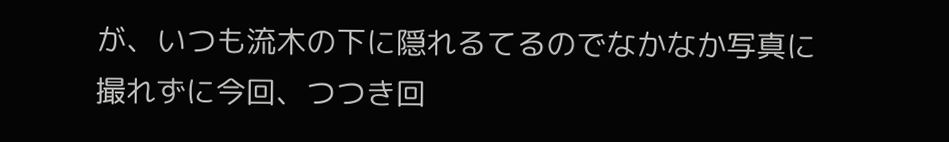が、いつも流木の下に隠れるてるのでなかなか写真に撮れずに今回、つつき回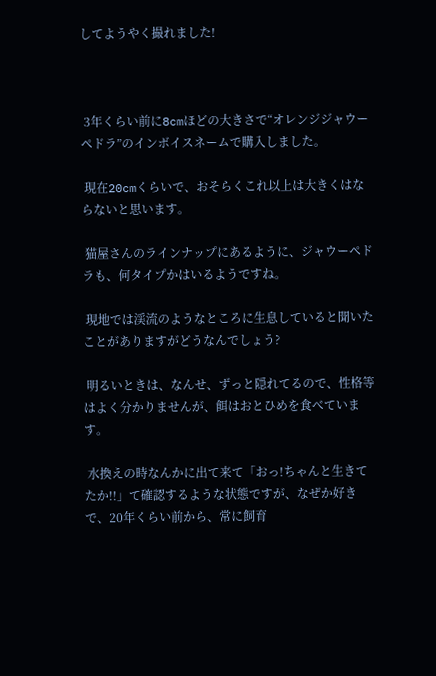してようやく撮れました!



 3年くらい前に8cmほどの大きさで“オレンジジャウーペドラ”のインボイスネームで購入しました。

 現在20cmくらいで、おそらくこれ以上は大きくはならないと思います。

 猫屋さんのラインナップにあるように、ジャウーペドラも、何タイプかはいるようですね。

 現地では渓流のようなところに生息していると聞いたことがありますがどうなんでしょう?

 明るいときは、なんせ、ずっと隠れてるので、性格等はよく分かりませんが、餌はおとひめを食べています。

 水換えの時なんかに出て来て「おっ!ちゃんと生きてたか!!」て確認するような状態ですが、なぜか好きで、20年くらい前から、常に飼育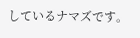しているナマズです。